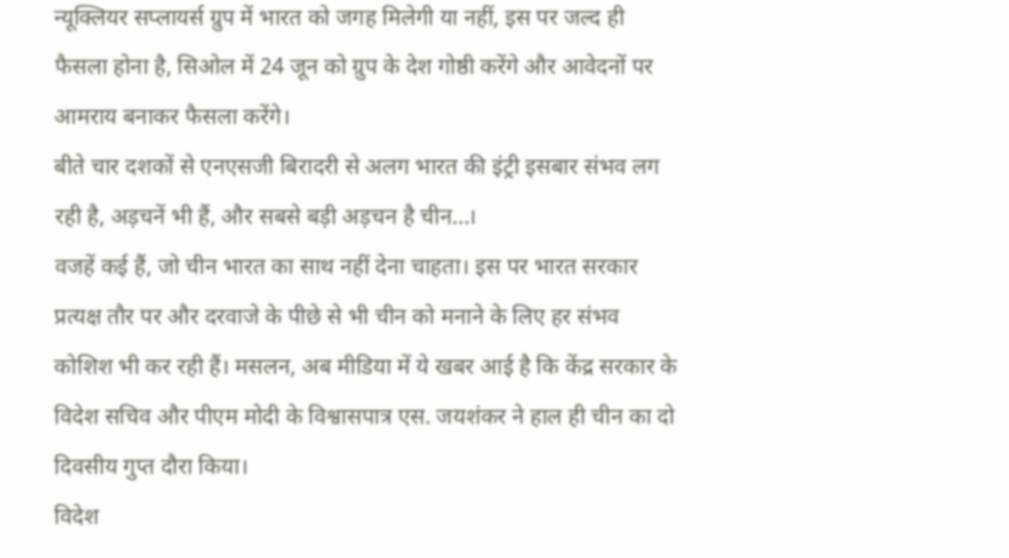न्यूक्लियर सप्लायर्स ग्रुप में भारत को जगह मिलेगी या नहीं, इस पर जल्द ही फैसला होना है, सिओल में 24 जून को ग्रुप के देश गोष्ठी करेंगे और आवेदनों पर आमराय बनाकर फैसला करेंगे।
बीते चार दशकों से एनएसजी बिरादरी से अलग भारत की इंट्री इसबार संभव लग रही है, अड़चनें भी हैं, और सबसे बड़ी अड़चन है चीन...।
वजहें कई हैं, जो चीन भारत का साथ नहीं देना चाहता। इस पर भारत सरकार प्रत्यक्ष तौर पर और दरवाजे के पीछे से भी चीन को मनाने के लिए हर संभव कोशिश भी कर रही हैं। मसलन, अब मीडिया में ये खबर आई है कि केंद्र सरकार के विदेश सचिव और पीएम मोदी के विश्वासपात्र एस. जयशंकर ने हाल ही चीन का दो दिवसीय गुप्त दौरा किया।
विदेश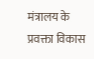मंत्रालय के प्रवक्ता विकास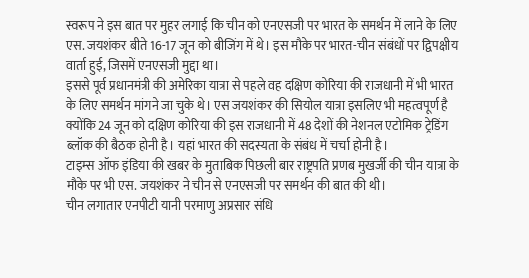स्वरूप ने इस बात पर मुहर लगाई कि चीन को एनएसजी पर भारत के समर्थन में लाने के लिए एस. जयशंकर बीते 16-17 जून को बीजिंग में थे। इस मौके पर भारत-चीन संबंधों पर द्विपक्षीय वार्ता हुई, जिसमें एनएसजी मुद्दा था।
इससे पूर्व प्रधानमंत्री की अमेरिका यात्रा से पहले वह दक्षिण कोरिया की राजधानी में भी भारत के लिए समर्थन मांगने जा चुके थे। एस जयशंकर की सियोल यात्रा इसलिए भी महत्वपूर्ण है क्योंकि 24 जून को दक्षिण कोरिया की इस राजधानी में 48 देशों की नेशनल एटोमिक ट्रेडिंग ब्लॉक की बैठक होनी है। यहां भारत की सदस्यता के संबंध में चर्चा होनी है।
टाइम्स ऑफ इंडिया की खबर के मुताबिक पिछली बार राष्ट्रपति प्रणब मुखर्जी की चीन यात्रा के मौके पर भी एस. जयशंकर ने चीन से एनएसजी पर समर्थन की बात की थी।
चीन लगातार एनपीटी यानी परमाणु अप्रसार संधि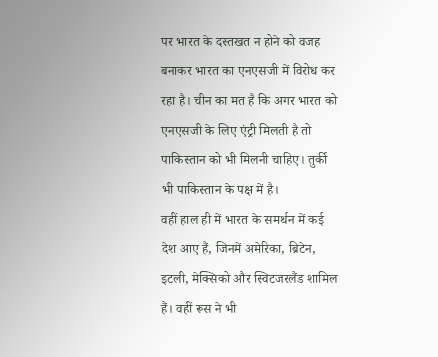पर भारत के दस्तखत न होने को वजह बनाकर भारत का एनएसजी में विरोध कर रहा है। चीन का मत है कि अगर भारत को एनएसजी के लिए एंट्री मिलती है तो पाकिस्तान को भी मिलनी चाहिए। तुर्की भी पाकिस्तान के पक्ष में है।
वहीं हाल ही में भारत के समर्थन में कई देश आए हैं, जिनमें अमेरिका, ब्रिटेन, इटली, मेक्सिको और स्विटजरलैंड शामिल हैं। वहीं रूस ने भी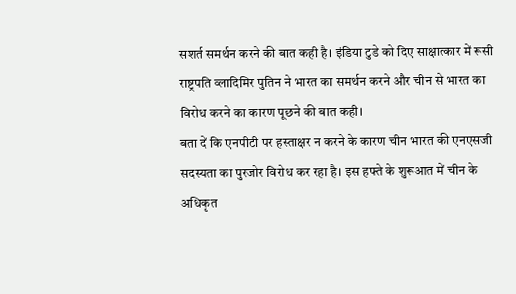सशर्त समर्थन करने की बात कही है। इंडिया टुडे को दिए साक्षात्कार में रूसी राष्ट्रपति व्लादिमिर पुतिन ने भारत का समर्थन करने और चीन से भारत का विरोध करने का कारण पूछने की बात कही।
बता दें कि एनपीटी पर हस्ताक्षर न करने के कारण चीन भारत की एनएसजी सदस्यता का पुरजोर विरोध कर रहा है। इस हफ्ते के शुरूआत में चीन के अधिकृत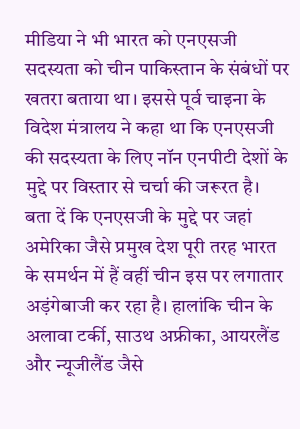मीडिया ने भी भारत को एनएसजी सदस्यता को चीन पाकिस्तान के संबंधों पर खतरा बताया था। इससे पूर्व चाइना के विदेश मंत्रालय ने कहा था कि एनएसजी की सदस्यता के लिए नॉन एनपीटी देशों के मुद्दे पर विस्तार से चर्चा की जरूरत है।
बता दें कि एनएसजी के मुद्दे पर जहां अमेरिका जैसे प्रमुख देश पूरी तरह भारत के समर्थन में हैं वहीं चीन इस पर लगातार अड़ंगेबाजी कर रहा है। हालांकि चीन के अलावा टर्की, साउथ अफ्रीका, आयरलैंड और न्यूजीलैंड जैसे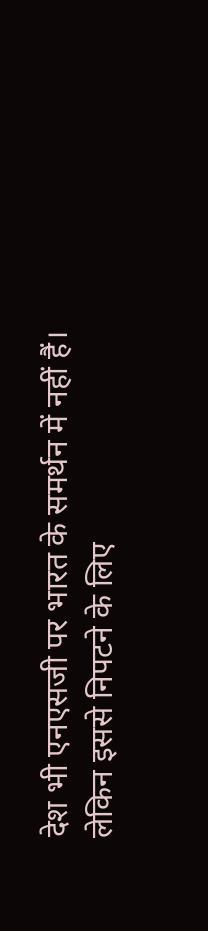देश भी एनएसजी पर भारत के समर्थन में नहीं हैं।
लेकिन इससे निपटने के लिए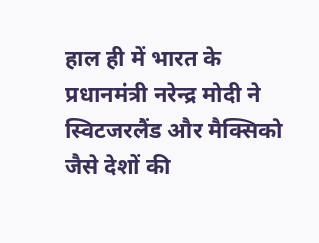हाल ही में भारत के प्रधानमंत्री नरेन्द्र मोदी ने स्विटजरलैंड और मैक्सिको जैसे देशों की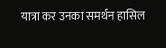यात्रा कर उनका समर्थन हासिल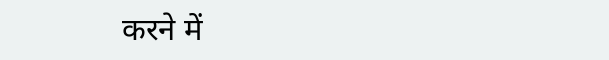करने में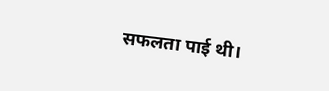सफलता पाई थी।